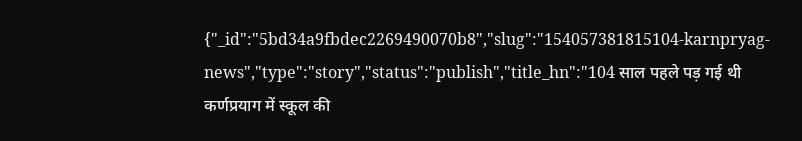{"_id":"5bd34a9fbdec2269490070b8","slug":"154057381815104-karnpryag-news","type":"story","status":"publish","title_hn":"104 साल पहले पड़ गई थी कर्णप्रयाग में स्कूल की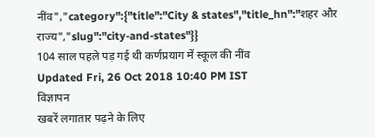नींव","category":{"title":"City & states","title_hn":"शहर और राज्य","slug":"city-and-states"}}
104 साल पहले पड़ गई थी कर्णप्रयाग में स्कूल की नींव
Updated Fri, 26 Oct 2018 10:40 PM IST
विज्ञापन
खबरें लगातार पढ़ने के लिए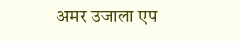अमर उजाला एप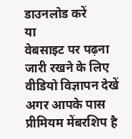डाउनलोड करें
या
वेबसाइट पर पढ़ना जारी रखने के लिए वीडियो विज्ञापन देखें
अगर आपके पास प्रीमियम मेंबरशिप है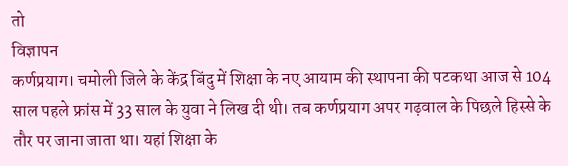तो
विज्ञापन
कर्णप्रयाग। चमोली जिले के केंद्र बिंदु में शिक्षा के नए आयाम की स्थापना की पटकथा आज से 104 साल पहले फ्रांस में 33 साल के युवा ने लिख दी थी। तब कर्णप्रयाग अपर गढ़वाल के पिछले हिस्से के तौर पर जाना जाता था। यहां शिक्षा के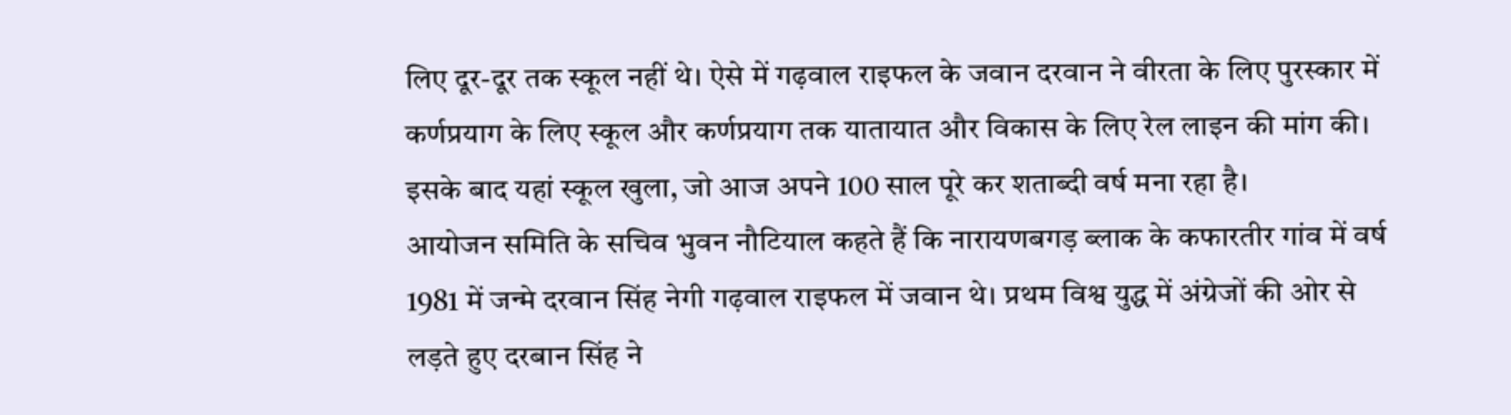लिए दूर-दूर तक स्कूल नहीं थे। ऐसे में गढ़वाल राइफल के जवान दरवान ने वीरता के लिए पुरस्कार में कर्णप्रयाग के लिए स्कूल और कर्णप्रयाग तक यातायात और विकास के लिए रेल लाइन की मांग की। इसके बाद यहां स्कूल खुला, जो आज अपने 100 साल पूरे कर शताब्दी वर्ष मना रहा है।
आयोजन समिति के सचिव भुवन नौटियाल कहते हैं कि नारायणबगड़ ब्लाक के कफारतीर गांव में वर्ष 1981 में जन्मे दरवान सिंह नेगी गढ़वाल राइफल में जवान थे। प्रथम विश्व युद्ध में अंग्रेजों की ओर से लड़ते हुए दरबान सिंह ने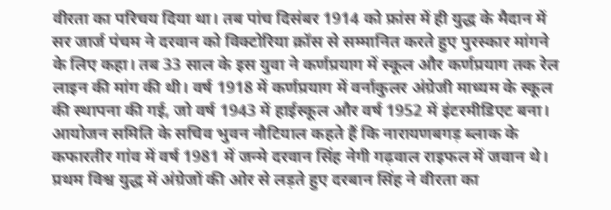वीरता का परिचय दिया था। तब पांच दिसंबर 1914 को फ्रांस में ही युद्ध के मैदान में सर जार्ज पंचम ने दरवान को विक्टोरिया क्रॉस से सम्मानित करते हुए पुरस्कार मांगने के लिए कहा। तब 33 साल के इस युवा ने कर्णप्रयाग में स्कूल और कर्णप्रयाग तक रेल लाइन की मांग की थी। वर्ष 1918 में कर्णप्रयाग में वर्नाकुलर अंग्रेजी माध्यम के स्कूल की स्थापना की गई, जो वर्ष 1943 में हाईस्कूल और वर्ष 1952 में इंटरमीडिएट बना।
आयोजन समिति के सचिव भुवन नौटियाल कहते हैं कि नारायणबगड़ ब्लाक के कफारतीर गांव में वर्ष 1981 में जन्मे दरवान सिंह नेगी गढ़वाल राइफल में जवान थे। प्रथम विश्व युद्ध में अंग्रेजों की ओर से लड़ते हुए दरबान सिंह ने वीरता का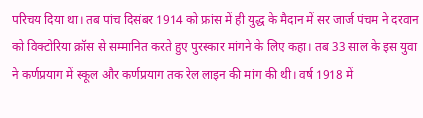परिचय दिया था। तब पांच दिसंबर 1914 को फ्रांस में ही युद्ध के मैदान में सर जार्ज पंचम ने दरवान को विक्टोरिया क्रॉस से सम्मानित करते हुए पुरस्कार मांगने के लिए कहा। तब 33 साल के इस युवा ने कर्णप्रयाग में स्कूल और कर्णप्रयाग तक रेल लाइन की मांग की थी। वर्ष 1918 में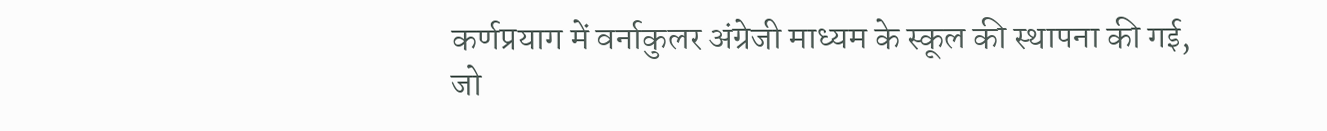कर्णप्रयाग में वर्नाकुलर अंग्रेजी माध्यम के स्कूल की स्थापना की गई, जो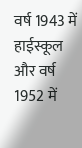वर्ष 1943 में हाईस्कूल और वर्ष 1952 में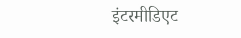इंटरमीडिएट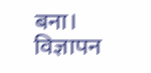बना।
विज्ञापन